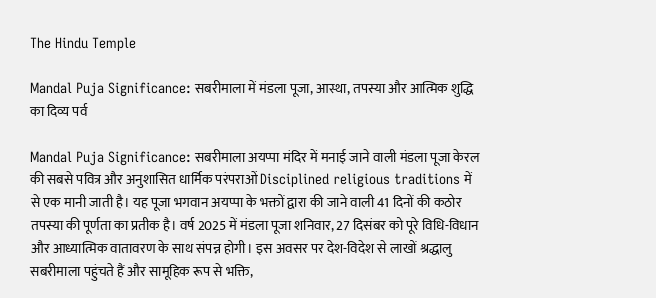The Hindu Temple

Mandal Puja Significance: सबरीमाला में मंडला पूजा, आस्था, तपस्या और आत्मिक शुद्धि का दिव्य पर्व

Mandal Puja Significance: सबरीमाला अयप्पा मंदिर में मनाई जाने वाली मंडला पूजा केरल की सबसे पवित्र और अनुशासित धार्मिक परंपराओं Disciplined religious traditions में से एक मानी जाती है। यह पूजा भगवान अयप्पा के भक्तों द्वारा की जाने वाली 41 दिनों की कठोर तपस्या की पूर्णता का प्रतीक है। वर्ष 2025 में मंडला पूजा शनिवार, 27 दिसंबर को पूरे विधि-विधान और आध्यात्मिक वातावरण के साथ संपन्न होगी। इस अवसर पर देश-विदेश से लाखों श्रद्धालु सबरीमाला पहुंचते हैं और सामूहिक रूप से भक्ति,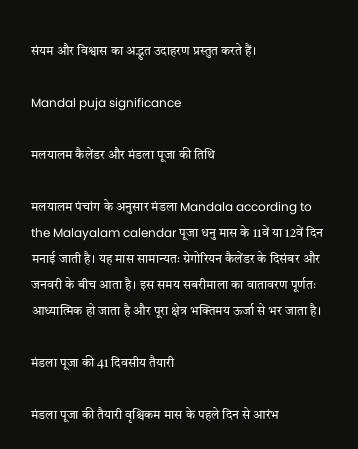संयम और विश्वास का अद्भुत उदाहरण प्रस्तुत करते हैं।

Mandal puja significance

मलयालम कैलेंडर और मंडला पूजा की तिथि

मलयालम पंचांग के अनुसार मंडला Mandala according to the Malayalam calendar पूजा धनु मास के 11वें या 12वें दिन मनाई जाती है। यह मास सामान्यतः ग्रेगोरियन कैलेंडर के दिसंबर और जनवरी के बीच आता है। इस समय सबरीमाला का वातावरण पूर्णतः आध्यात्मिक हो जाता है और पूरा क्षेत्र भक्तिमय ऊर्जा से भर जाता है।

मंडला पूजा की 41 दिवसीय तैयारी

मंडला पूजा की तैयारी वृश्चिकम मास के पहले दिन से आरंभ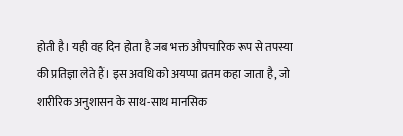होती है। यही वह दिन होता है जब भक्त औपचारिक रूप से तपस्या की प्रतिज्ञा लेते हैं। इस अवधि को अयप्पा व्रतम कहा जाता है, जो शारीरिक अनुशासन के साथ-साथ मानसिक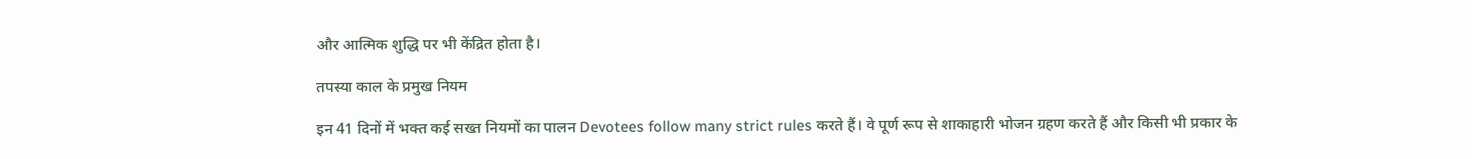और आत्मिक शुद्धि पर भी केंद्रित होता है।

तपस्या काल के प्रमुख नियम

इन 41 दिनों में भक्त कई सख्त नियमों का पालन Devotees follow many strict rules करते हैं। वे पूर्ण रूप से शाकाहारी भोजन ग्रहण करते हैं और किसी भी प्रकार के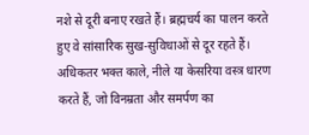नशे से दूरी बनाए रखते हैं। ब्रह्मचर्य का पालन करते हुए वे सांसारिक सुख-सुविधाओं से दूर रहते हैं। अधिकतर भक्त काले, नीले या केसरिया वस्त्र धारण करते हैं, जो विनम्रता और समर्पण का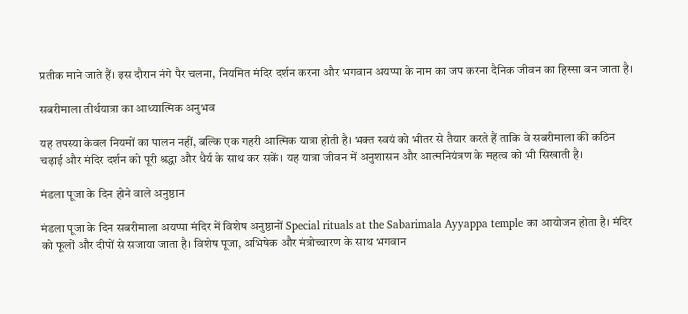प्रतीक माने जाते हैं। इस दौरान नंगे पैर चलना, नियमित मंदिर दर्शन करना और भगवान अयप्पा के नाम का जप करना दैनिक जीवन का हिस्सा बन जाता है।

सबरीमाला तीर्थयात्रा का आध्यात्मिक अनुभव

यह तपस्या केवल नियमों का पालन नहीं, बल्कि एक गहरी आत्मिक यात्रा होती है। भक्त स्वयं को भीतर से तैयार करते हैं ताकि वे सबरीमाला की कठिन चढ़ाई और मंदिर दर्शन को पूरी श्रद्धा और धैर्य के साथ कर सकें। यह यात्रा जीवन में अनुशासन और आत्मनियंत्रण के महत्व को भी सिखाती है।

मंडला पूजा के दिन होने वाले अनुष्ठान

मंडला पूजा के दिन सबरीमाला अयप्पा मंदिर में विशेष अनुष्ठानों Special rituals at the Sabarimala Ayyappa temple का आयोजन होता है। मंदिर को फूलों और दीपों से सजाया जाता है। विशेष पूजा, अभिषेक और मंत्रोच्चारण के साथ भगवान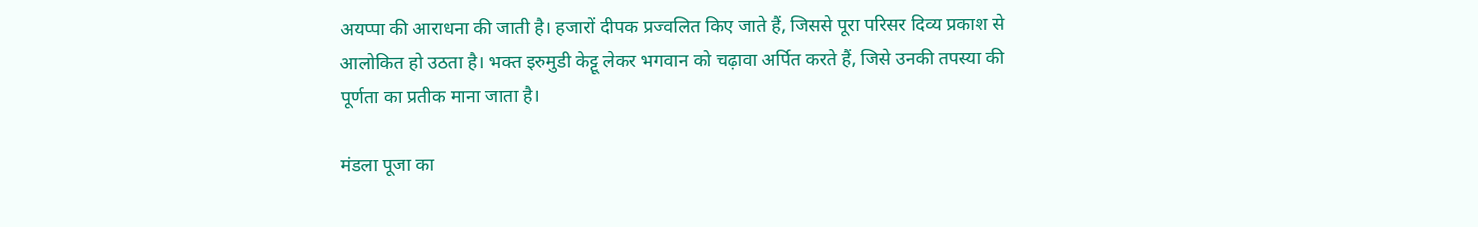अयप्पा की आराधना की जाती है। हजारों दीपक प्रज्वलित किए जाते हैं, जिससे पूरा परिसर दिव्य प्रकाश से आलोकित हो उठता है। भक्त इरुमुडी केट्टू लेकर भगवान को चढ़ावा अर्पित करते हैं, जिसे उनकी तपस्या की पूर्णता का प्रतीक माना जाता है।

मंडला पूजा का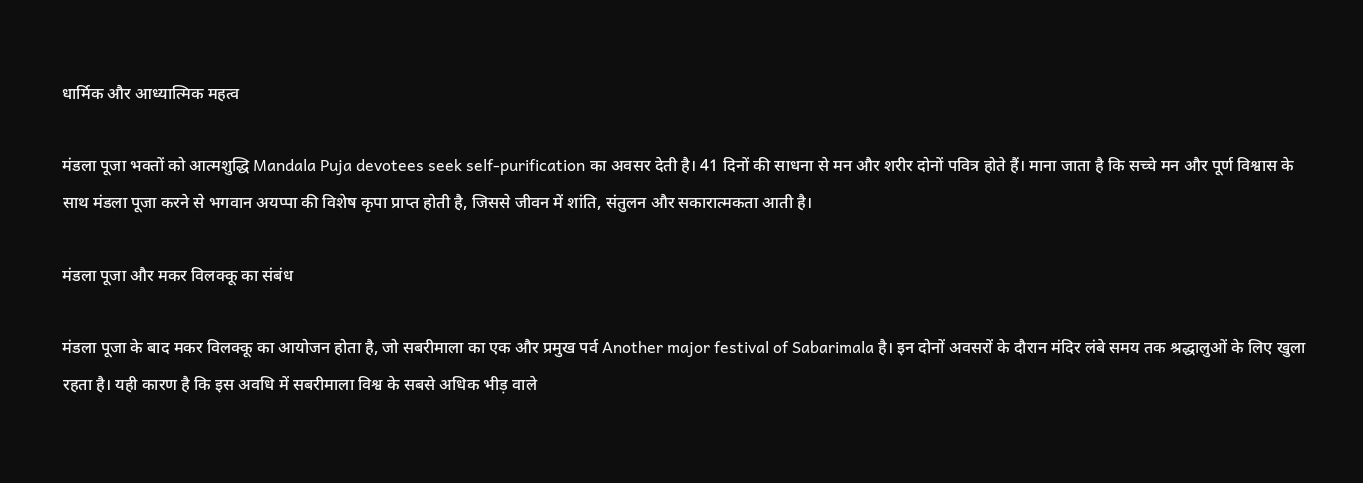धार्मिक और आध्यात्मिक महत्व

मंडला पूजा भक्तों को आत्मशुद्धि Mandala Puja devotees seek self-purification का अवसर देती है। 41 दिनों की साधना से मन और शरीर दोनों पवित्र होते हैं। माना जाता है कि सच्चे मन और पूर्ण विश्वास के साथ मंडला पूजा करने से भगवान अयप्पा की विशेष कृपा प्राप्त होती है, जिससे जीवन में शांति, संतुलन और सकारात्मकता आती है।

मंडला पूजा और मकर विलक्कू का संबंध

मंडला पूजा के बाद मकर विलक्कू का आयोजन होता है, जो सबरीमाला का एक और प्रमुख पर्व Another major festival of Sabarimala है। इन दोनों अवसरों के दौरान मंदिर लंबे समय तक श्रद्धालुओं के लिए खुला रहता है। यही कारण है कि इस अवधि में सबरीमाला विश्व के सबसे अधिक भीड़ वाले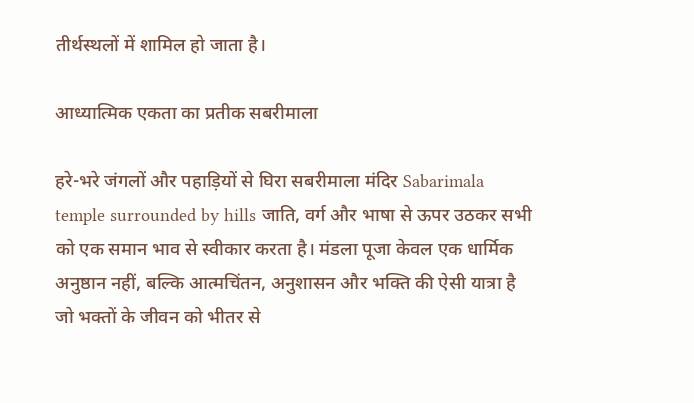तीर्थस्थलों में शामिल हो जाता है।

आध्यात्मिक एकता का प्रतीक सबरीमाला

हरे-भरे जंगलों और पहाड़ियों से घिरा सबरीमाला मंदिर Sabarimala temple surrounded by hills जाति, वर्ग और भाषा से ऊपर उठकर सभी को एक समान भाव से स्वीकार करता है। मंडला पूजा केवल एक धार्मिक अनुष्ठान नहीं, बल्कि आत्मचिंतन, अनुशासन और भक्ति की ऐसी यात्रा है जो भक्तों के जीवन को भीतर से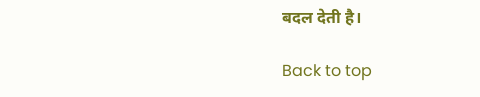बदल देती है।

Back to top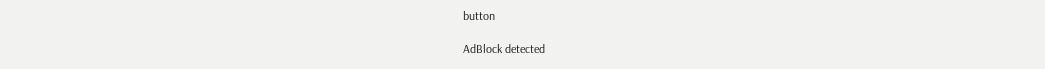button

AdBlock detected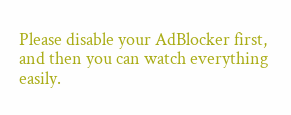Please disable your AdBlocker first, and then you can watch everything easily.